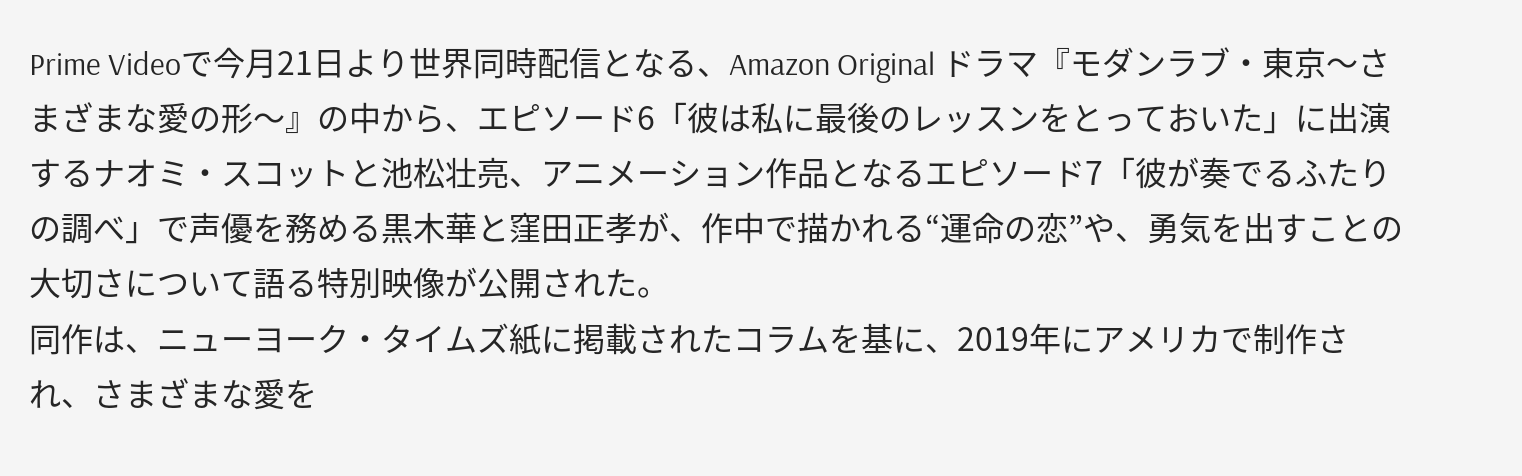Prime Videoで今月21日より世界同時配信となる、Amazon Original ドラマ『モダンラブ・東京〜さまざまな愛の形〜』の中から、エピソード6「彼は私に最後のレッスンをとっておいた」に出演するナオミ・スコットと池松壮亮、アニメーション作品となるエピソード7「彼が奏でるふたりの調べ」で声優を務める黒木華と窪田正孝が、作中で描かれる“運命の恋”や、勇気を出すことの大切さについて語る特別映像が公開された。
同作は、ニューヨーク・タイムズ紙に掲載されたコラムを基に、2019年にアメリカで制作され、さまざまな愛を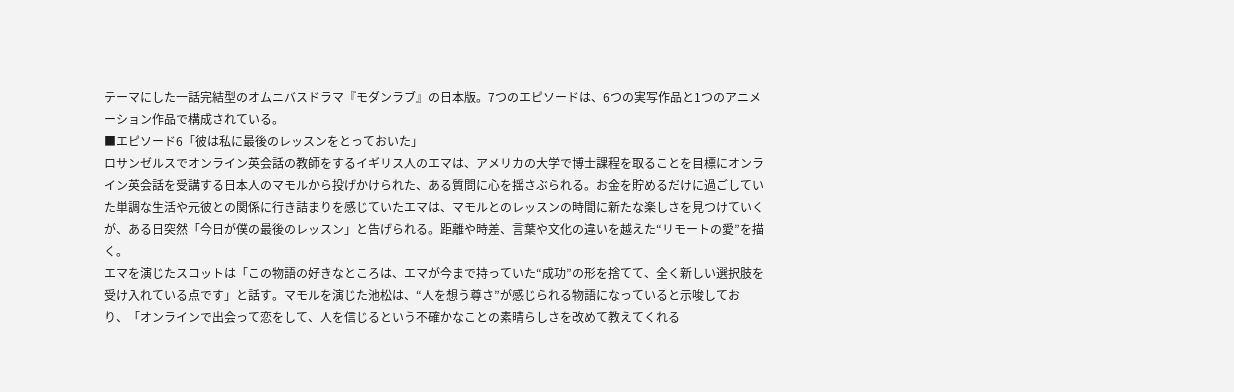テーマにした一話完結型のオムニバスドラマ『モダンラブ』の日本版。7つのエピソードは、6つの実写作品と1つのアニメーション作品で構成されている。
■エピソード6「彼は私に最後のレッスンをとっておいた」
ロサンゼルスでオンライン英会話の教師をするイギリス人のエマは、アメリカの大学で博士課程を取ることを目標にオンライン英会話を受講する日本人のマモルから投げかけられた、ある質問に心を揺さぶられる。お金を貯めるだけに過ごしていた単調な生活や元彼との関係に行き詰まりを感じていたエマは、マモルとのレッスンの時間に新たな楽しさを見つけていくが、ある日突然「今日が僕の最後のレッスン」と告げられる。距離や時差、言葉や文化の違いを越えた“リモートの愛”を描く。
エマを演じたスコットは「この物語の好きなところは、エマが今まで持っていた“成功”の形を捨てて、全く新しい選択肢を受け入れている点です」と話す。マモルを演じた池松は、“人を想う尊さ”が感じられる物語になっていると示唆してお
り、「オンラインで出会って恋をして、人を信じるという不確かなことの素晴らしさを改めて教えてくれる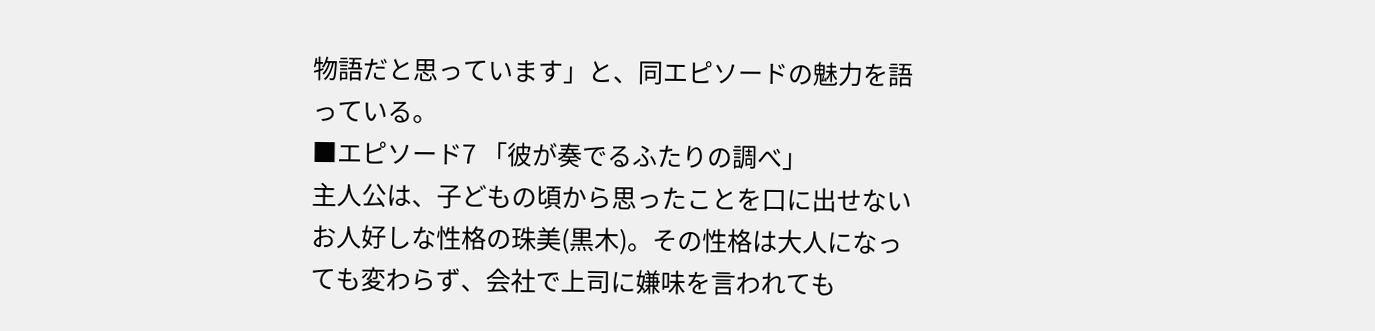物語だと思っています」と、同エピソードの魅力を語っている。
■エピソード7 「彼が奏でるふたりの調べ」
主人公は、子どもの頃から思ったことを口に出せないお人好しな性格の珠美(黒木)。その性格は大人になっても変わらず、会社で上司に嫌味を言われても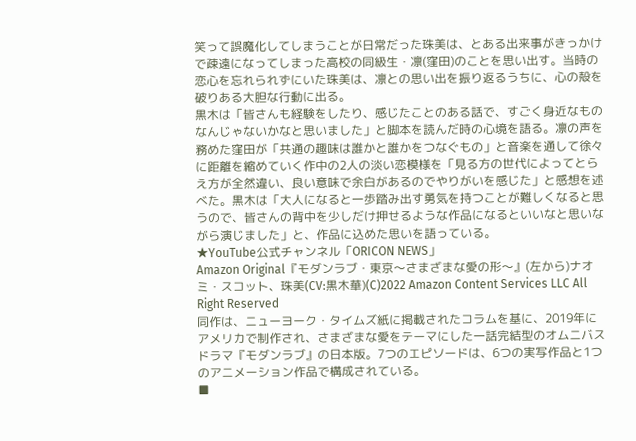笑って誤魔化してしまうことが日常だった珠美は、とある出来事がきっかけで疎遠になってしまった高校の同級生・凛(窪田)のことを思い出す。当時の恋心を忘れられずにいた珠美は、凛との思い出を振り返るうちに、心の殻を破りある大胆な行動に出る。
黒木は「皆さんも経験をしたり、感じたことのある話で、すごく身近なものなんじゃないかなと思いました」と脚本を読んだ時の心境を語る。凛の声を務めた窪田が「共通の趣味は誰かと誰かをつなぐもの」と音楽を通して徐々に距離を縮めていく作中の2人の淡い恋模様を「見る方の世代によってとらえ方が全然違い、良い意味で余白があるのでやりがいを感じた」と感想を述べた。黒木は「大人になると一歩踏み出す勇気を持つことが難しくなると思うので、皆さんの背中を少しだけ押せるような作品になるといいなと思いながら演じました」と、作品に込めた思いを語っている。
★YouTube公式チャンネル「ORICON NEWS」
Amazon Original『モダンラブ・東京〜さまざまな愛の形〜』(左から)ナオミ・スコット、珠美(CV:黒木華)(C)2022 Amazon Content Services LLC All Right Reserved
同作は、ニューヨーク・タイムズ紙に掲載されたコラムを基に、2019年にアメリカで制作され、さまざまな愛をテーマにした一話完結型のオムニバスドラマ『モダンラブ』の日本版。7つのエピソードは、6つの実写作品と1つのアニメーション作品で構成されている。
■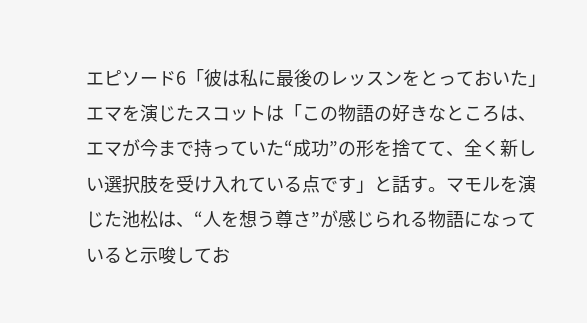エピソード6「彼は私に最後のレッスンをとっておいた」
エマを演じたスコットは「この物語の好きなところは、エマが今まで持っていた“成功”の形を捨てて、全く新しい選択肢を受け入れている点です」と話す。マモルを演じた池松は、“人を想う尊さ”が感じられる物語になっていると示唆してお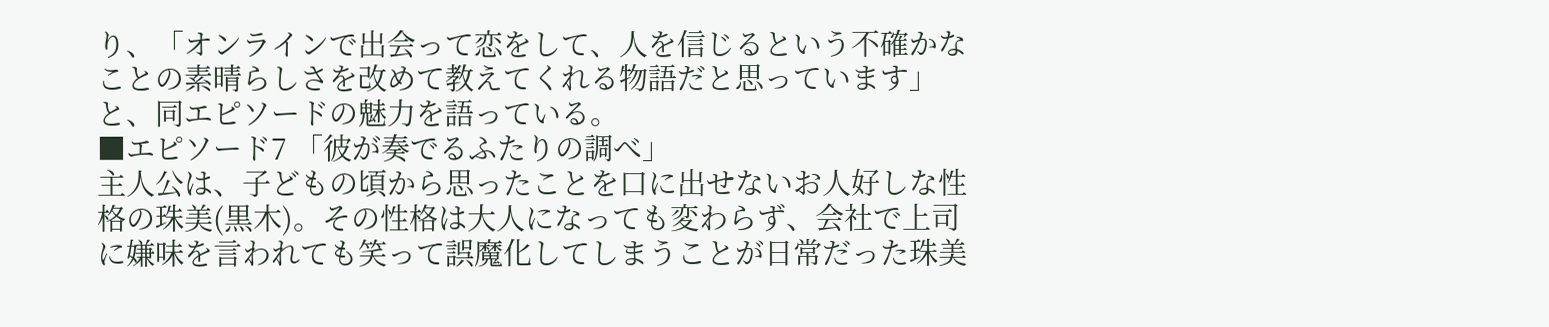り、「オンラインで出会って恋をして、人を信じるという不確かなことの素晴らしさを改めて教えてくれる物語だと思っています」と、同エピソードの魅力を語っている。
■エピソード7 「彼が奏でるふたりの調べ」
主人公は、子どもの頃から思ったことを口に出せないお人好しな性格の珠美(黒木)。その性格は大人になっても変わらず、会社で上司に嫌味を言われても笑って誤魔化してしまうことが日常だった珠美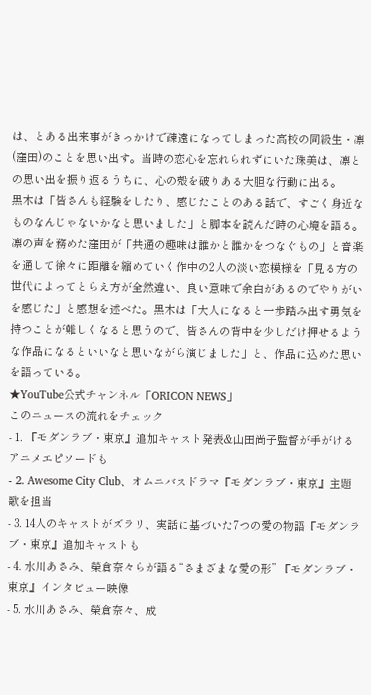は、とある出来事がきっかけで疎遠になってしまった高校の同級生・凛(窪田)のことを思い出す。当時の恋心を忘れられずにいた珠美は、凛との思い出を振り返るうちに、心の殻を破りある大胆な行動に出る。
黒木は「皆さんも経験をしたり、感じたことのある話で、すごく身近なものなんじゃないかなと思いました」と脚本を読んだ時の心境を語る。凛の声を務めた窪田が「共通の趣味は誰かと誰かをつなぐもの」と音楽を通して徐々に距離を縮めていく作中の2人の淡い恋模様を「見る方の世代によってとらえ方が全然違い、良い意味で余白があるのでやりがいを感じた」と感想を述べた。黒木は「大人になると一歩踏み出す勇気を持つことが難しくなると思うので、皆さんの背中を少しだけ押せるような作品になるといいなと思いながら演じました」と、作品に込めた思いを語っている。
★YouTube公式チャンネル「ORICON NEWS」
このニュースの流れをチェック
- 1. 『モダンラブ・東京』追加キャスト発表&山田尚子監督が手がけるアニメエピソードも
- 2. Awesome City Club、オムニバスドラマ『モダンラブ・東京』主題歌を担当
- 3. 14人のキャストがズラリ、実話に基づいた7つの愛の物語『モダンラブ・東京』追加キャストも
- 4. 水川あさみ、榮倉奈々らが語る“さまざまな愛の形” 『モダンラブ・東京』インタビュー映像
- 5. 水川あさみ、榮倉奈々、成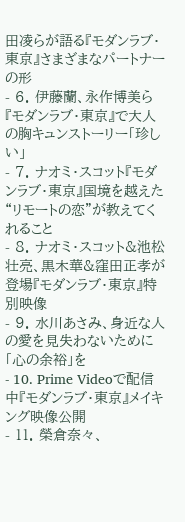田凌らが語る『モダンラブ・東京』さまざまなパートナーの形
- 6. 伊藤蘭、永作博美ら『モダンラブ・東京』で大人の胸キュンストーリー「珍しい」
- 7. ナオミ・スコット『モダンラブ・東京』国境を越えた“リモートの恋”が教えてくれること
- 8. ナオミ・スコット&池松壮亮、黒木華&窪田正孝が登場『モダンラブ・東京』特別映像
- 9. 水川あさみ、身近な人の愛を見失わないために「心の余裕」を
- 10. Prime Videoで配信中『モダンラブ・東京』メイキング映像公開
- 11. 榮倉奈々、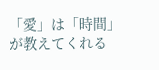「愛」は「時間」が教えてくれる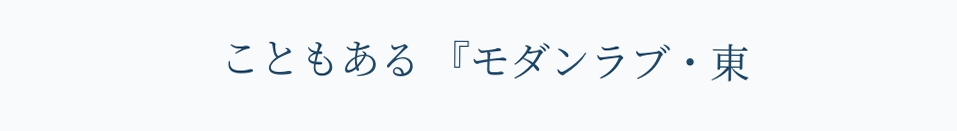こともある 『モダンラブ・東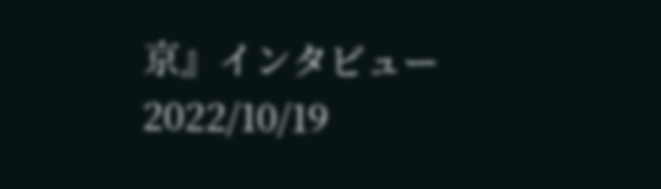京』インタビュー
2022/10/19